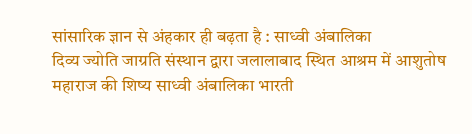सांसारिक ज्ञान से अंहकार ही बढ़ता है : साध्वी अंबालिका
दिव्य ज्योति जाग्रति संस्थान द्वारा जलालाबाद स्थित आश्रम में आशुतोष महाराज की शिष्य साध्वी अंबालिका भारती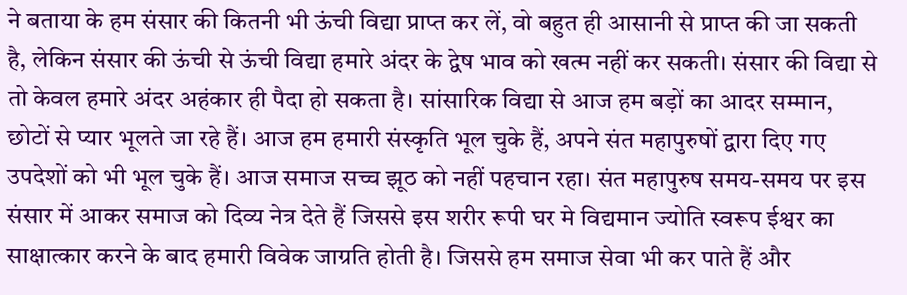ने बताया के हम संसार की कितनी भी ऊंची विद्या प्राप्त कर लें, वो बहुत ही आसानी से प्राप्त की जा सकती है, लेकिन संसार की ऊंची से ऊंची विद्या हमारे अंदर के द्वेष भाव को खत्म नहीं कर सकती। संसार की विद्या से तो केवल हमारे अंदर अहंकार ही पैदा हो सकता है। सांसारिक विद्या से आज हम बड़ों का आदर सम्मान, छोटों से प्यार भूलते जा रहे हैं। आज हम हमारी संस्कृति भूल चुके हैं, अपने संत महापुरुषों द्वारा दिए गए उपदेशों को भी भूल चुके हैं। आज समाज सच्च झूठ को नहीं पहचान रहा। संत महापुरुष समय-समय पर इस संसार में आकर समाज को दिव्य नेत्र देते हैं जिससे इस शरीर रूपी घर मे विद्यमान ज्योति स्वरूप ईश्वर का साक्षात्कार करने के बाद हमारी विवेक जाग्रति होती है। जिससे हम समाज सेवा भी कर पाते हैं और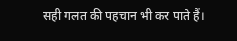सही गलत की पहचान भी कर पाते हैं।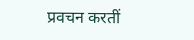प्रवचन करतीं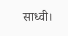साध्वी।